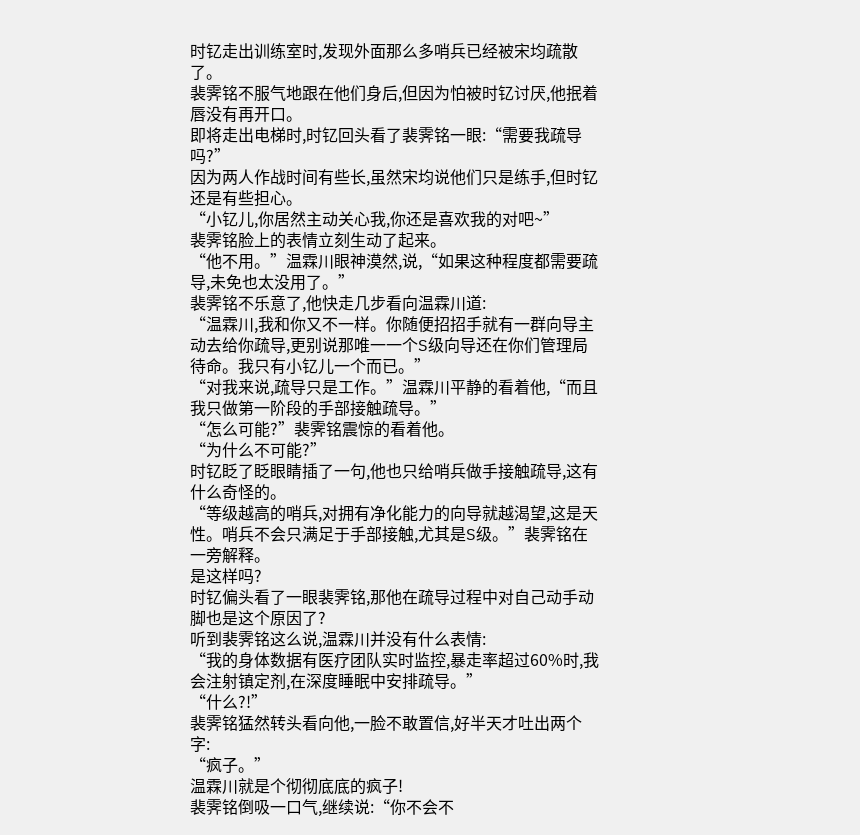时钇走出训练室时,发现外面那么多哨兵已经被宋均疏散了。
裴霁铭不服气地跟在他们身后,但因为怕被时钇讨厌,他抿着唇没有再开口。
即将走出电梯时,时钇回头看了裴霁铭一眼:“需要我疏导吗?”
因为两人作战时间有些长,虽然宋均说他们只是练手,但时钇还是有些担心。
“小钇儿,你居然主动关心我,你还是喜欢我的对吧~”
裴霁铭脸上的表情立刻生动了起来。
“他不用。”温霖川眼神漠然,说,“如果这种程度都需要疏导,未免也太没用了。”
裴霁铭不乐意了,他快走几步看向温霖川道:
“温霖川,我和你又不一样。你随便招招手就有一群向导主动去给你疏导,更别说那唯一一个S级向导还在你们管理局待命。我只有小钇儿一个而已。”
“对我来说,疏导只是工作。”温霖川平静的看着他,“而且我只做第一阶段的手部接触疏导。”
“怎么可能?”裴霁铭震惊的看着他。
“为什么不可能?”
时钇眨了眨眼睛插了一句,他也只给哨兵做手接触疏导,这有什么奇怪的。
“等级越高的哨兵,对拥有净化能力的向导就越渴望,这是天性。哨兵不会只满足于手部接触,尤其是S级。”裴霁铭在一旁解释。
是这样吗?
时钇偏头看了一眼裴霁铭,那他在疏导过程中对自己动手动脚也是这个原因了?
听到裴霁铭这么说,温霖川并没有什么表情:
“我的身体数据有医疗团队实时监控,暴走率超过60%时,我会注射镇定剂,在深度睡眠中安排疏导。”
“什么?!”
裴霁铭猛然转头看向他,一脸不敢置信,好半天才吐出两个字:
“疯子。”
温霖川就是个彻彻底底的疯子!
裴霁铭倒吸一口气,继续说:“你不会不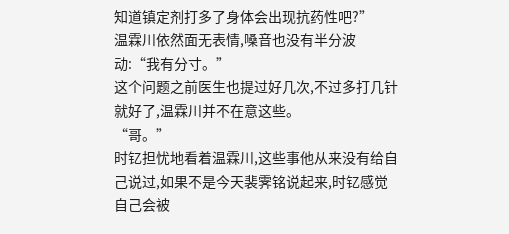知道镇定剂打多了身体会出现抗药性吧?”
温霖川依然面无表情,嗓音也没有半分波动:“我有分寸。”
这个问题之前医生也提过好几次,不过多打几针就好了,温霖川并不在意这些。
“哥。”
时钇担忧地看着温霖川,这些事他从来没有给自己说过,如果不是今天裴霁铭说起来,时钇感觉自己会被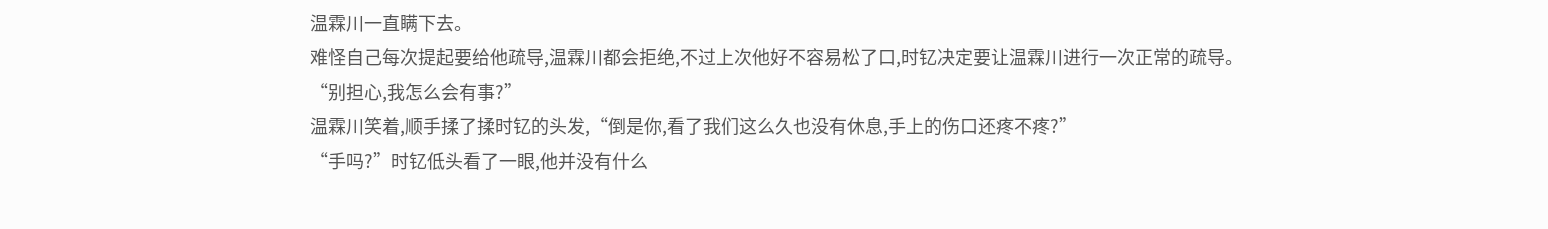温霖川一直瞒下去。
难怪自己每次提起要给他疏导,温霖川都会拒绝,不过上次他好不容易松了口,时钇决定要让温霖川进行一次正常的疏导。
“别担心,我怎么会有事?”
温霖川笑着,顺手揉了揉时钇的头发,“倒是你,看了我们这么久也没有休息,手上的伤口还疼不疼?”
“手吗?”时钇低头看了一眼,他并没有什么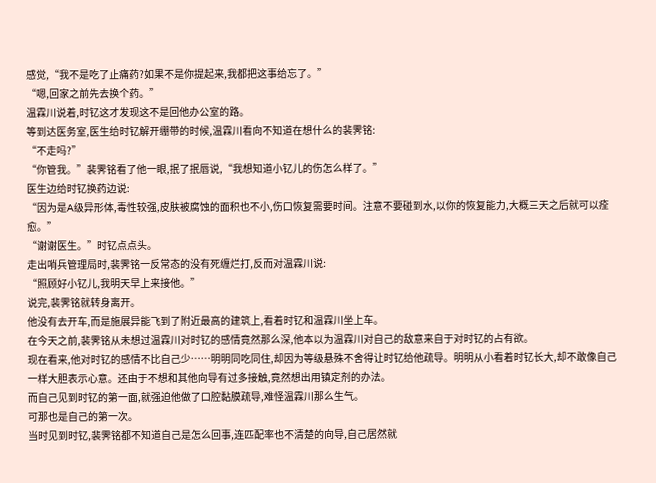感觉,“我不是吃了止痛药?如果不是你提起来,我都把这事给忘了。”
“嗯,回家之前先去换个药。”
温霖川说着,时钇这才发现这不是回他办公室的路。
等到达医务室,医生给时钇解开绷带的时候,温霖川看向不知道在想什么的裴霁铭:
“不走吗?”
“你管我。”裴霁铭看了他一眼,抿了抿唇说,“我想知道小钇儿的伤怎么样了。”
医生边给时钇换药边说:
“因为是A级异形体,毒性较强,皮肤被腐蚀的面积也不小,伤口恢复需要时间。注意不要碰到水,以你的恢复能力,大概三天之后就可以痊愈。”
“谢谢医生。”时钇点点头。
走出哨兵管理局时,裴霁铭一反常态的没有死缠烂打,反而对温霖川说:
“照顾好小钇儿,我明天早上来接他。”
说完,裴霁铭就转身离开。
他没有去开车,而是施展异能飞到了附近最高的建筑上,看着时钇和温霖川坐上车。
在今天之前,裴霁铭从未想过温霖川对时钇的感情竟然那么深,他本以为温霖川对自己的敌意来自于对时钇的占有欲。
现在看来,他对时钇的感情不比自己少……明明同吃同住,却因为等级悬殊不舍得让时钇给他疏导。明明从小看着时钇长大,却不敢像自己一样大胆表示心意。还由于不想和其他向导有过多接触,竟然想出用镇定剂的办法。
而自己见到时钇的第一面,就强迫他做了口腔黏膜疏导,难怪温霖川那么生气。
可那也是自己的第一次。
当时见到时钇,裴霁铭都不知道自己是怎么回事,连匹配率也不清楚的向导,自己居然就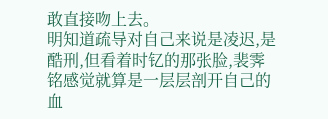敢直接吻上去。
明知道疏导对自己来说是凌迟,是酷刑,但看着时钇的那张脸,裴霁铭感觉就算是一层层剖开自己的血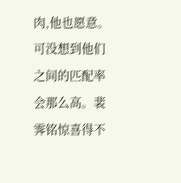肉,他也愿意。
可没想到他们之间的匹配率会那么高。裴霁铭惊喜得不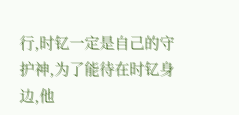行,时钇一定是自己的守护神,为了能待在时钇身边,他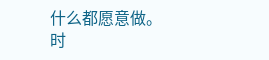什么都愿意做。
时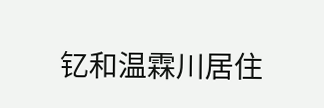钇和温霖川居住